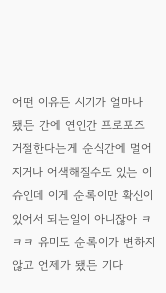어떤 이유든 시기가 얼마나 됐든 간에 연인간 프로포즈 거절한다는게 순식간에 멀어지거나 어색해질수도 있는 이슈인데 이게 순록이만 확신이 있어서 되는일이 아니잖아 ㅋㅋㅋ 유미도 순록이가 변하지 않고 언제가 됐든 기다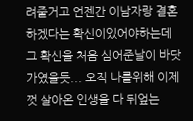려줄거고 언젠간 이남자랑 결혼하겠다는 확신이있어야하는데 그 확신을 처음 심어준날이 바닷가였을듯... 오직 나를위해 이제껏 살아온 인생을 다 뒤엎는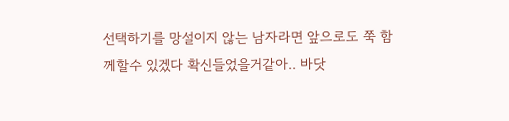선택하기를 망설이지 않는 남자라면 앞으로도 쭉 함께할수 있겠다 확신들었을거같아.. 바닷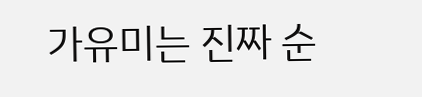가유미는 진짜 순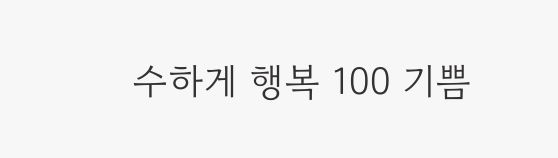수하게 행복 100 기쁨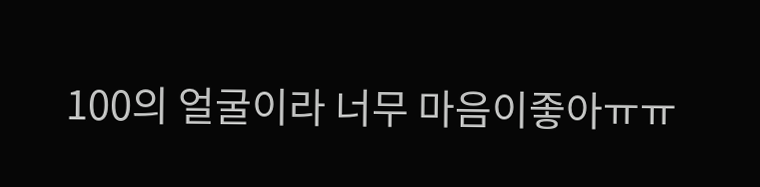100의 얼굴이라 너무 마음이좋아ㅠㅠ